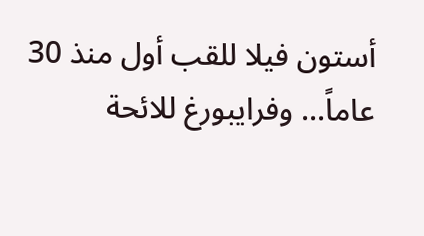أستون فيلا للقب أول منذ 30 عاماً... وفرايبورغ للائحة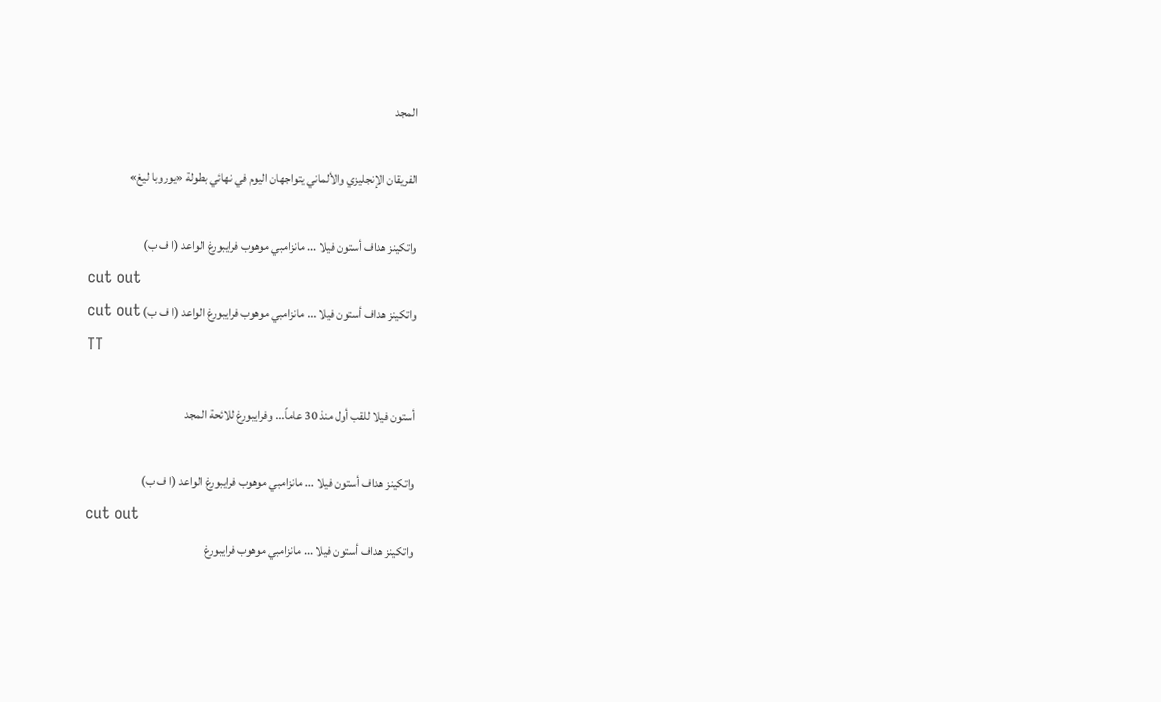المجد

الفريقان الإنجليزي والألماني يتواجهان اليوم في نهائي بطولة «يوروبا ليغ»

واتكينز هداف أستون فيلا ... مانزامبي موهوب فرايبورغ الواعد (ا ف ب)
cut out
واتكينز هداف أستون فيلا ... مانزامبي موهوب فرايبورغ الواعد (ا ف ب) cut out
TT

أستون فيلا للقب أول منذ 30 عاماً... وفرايبورغ للائحة المجد

واتكينز هداف أستون فيلا ... مانزامبي موهوب فرايبورغ الواعد (ا ف ب)
cut out
واتكينز هداف أستون فيلا ... مانزامبي موهوب فرايبورغ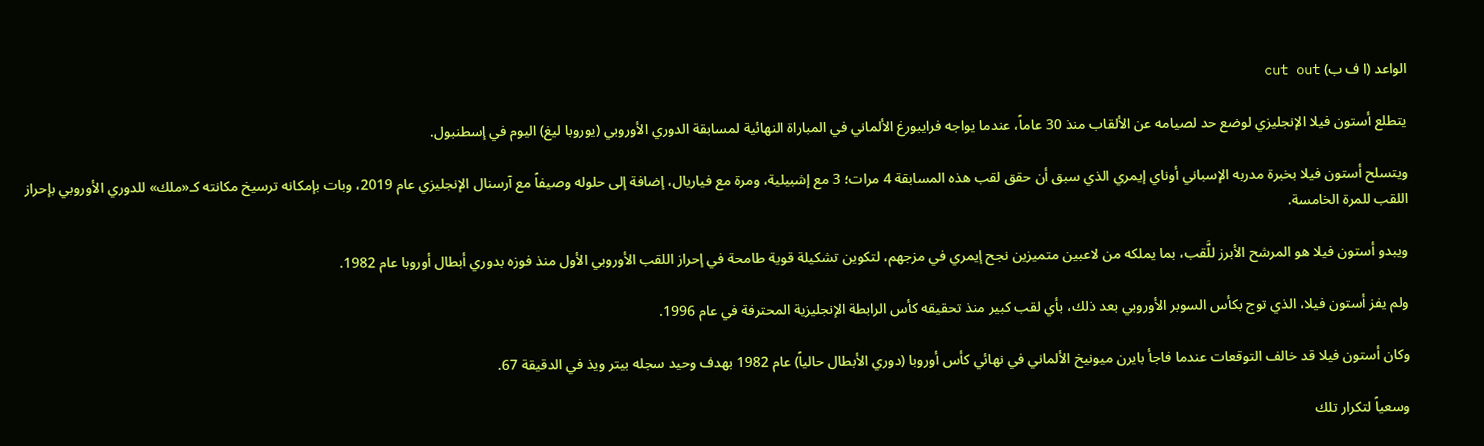الواعد (ا ف ب) cut out

يتطلع أستون فيلا الإنجليزي لوضع حد لصيامه عن الألقاب منذ 30 عاماً، عندما يواجه فرايبورغ الألماني في المباراة النهائية لمسابقة الدوري الأوروبي (يوروبا ليغ) اليوم في إسطنبول.

ويتسلح أستون فيلا بخبرة مدربه الإسباني أوناي إيمري الذي سبق أن حقق لقب هذه المسابقة 4 مرات؛ 3 مع إشبيلية، ومرة مع فياريال، إضافة إلى حلوله وصيفاً مع آرسنال الإنجليزي عام 2019، وبات بإمكانه ترسيخ مكانته كـ«ملك» للدوري الأوروبي بإحراز اللقب للمرة الخامسة.

ويبدو أستون فيلا هو المرشح الأبرز للَّقب، بما يملكه من لاعبين متميزين نجح إيمري في مزجهم، لتكوين تشكيلة قوية طامحة في إحراز اللقب الأوروبي الأول منذ فوزه بدوري أبطال أوروبا عام 1982.

ولم يفز أستون فيلا، الذي توج بكأس السوبر الأوروبي بعد ذلك، بأي لقب كبير منذ تحقيقه كأس الرابطة الإنجليزية المحترفة في عام 1996.

وكان أستون فيلا قد خالف التوقعات عندما فاجأ بايرن ميونيخ الألماني في نهائي كأس أوروبا (دوري الأبطال حالياً) عام 1982 بهدف وحيد سجله بيتر ويذ في الدقيقة 67.

وسعياً لتكرار تلك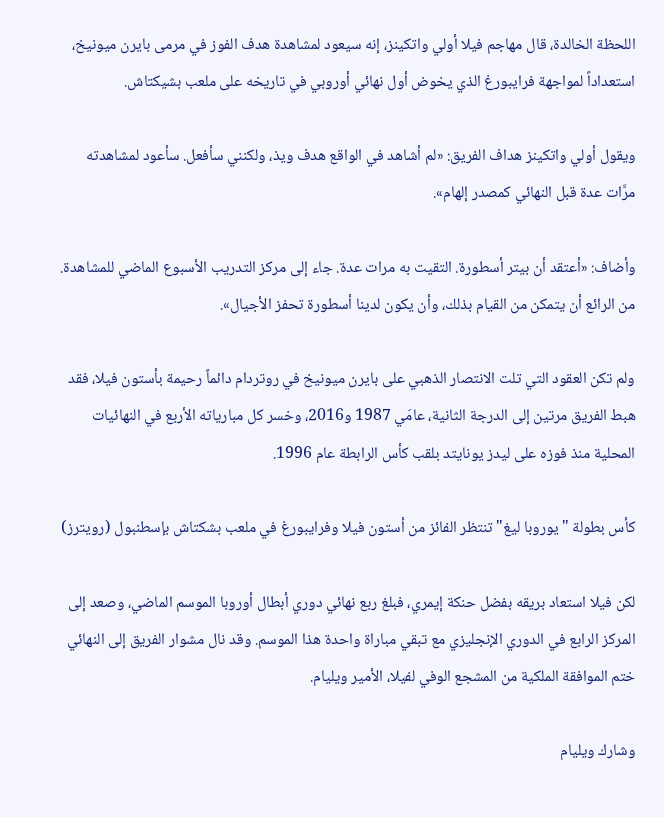اللحظة الخالدة، قال مهاجم فيلا أولي واتكينز، إنه سيعود لمشاهدة هدف الفوز في مرمى بايرن ميونيخ، استعداداً لمواجهة فرايبورغ الذي يخوض أول نهائي أوروبي في تاريخه على ملعب بشيكتاش.

ويقول أولي واتكينز هداف الفريق: «لم أشاهد في الواقع هدف ويذ، ولكنني سأفعل. سأعود لمشاهدته مرَّات عدة قبل النهائي كمصدر إلهام».

وأضاف: «أعتقد أن بيتر أسطورة. التقيت به مرات عدة. جاء إلى مركز التدريب الأسبوع الماضي للمشاهدة. من الرائع أن يتمكن من القيام بذلك، وأن يكون لدينا أسطورة تحفز الأجيال».

ولم تكن العقود التي تلت الانتصار الذهبي على بايرن ميونيخ في روتردام دائماً رحيمة بأستون فيلا، فقد هبط الفريق مرتين إلى الدرجة الثانية، عامَي 1987 و2016، وخسر كل مبارياته الأربع في النهائيات المحلية منذ فوزه على ليدز يونايتد بلقب كأس الرابطة عام 1996.

كأس بطولة "يوروبا ليغ" تنتظر الفائز من أستون فيلا وفرايبورغ في ملعب بشكتاش بإسطنبول (رويترز)

لكن فيلا استعاد بريقه بفضل حنكة إيمري، فبلغ ربع نهائي دوري أبطال أوروبا الموسم الماضي، وصعد إلى المركز الرابع في الدوري الإنجليزي مع تبقي مباراة واحدة هذا الموسم. وقد نال مشوار الفريق إلى النهائي ختم الموافقة الملكية من المشجع الوفي لفيلا، الأمير ويليام.

وشارك ويليام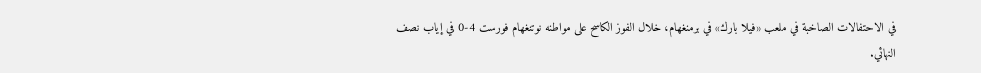في الاحتفالات الصاخبة في ملعب «فيلا بارك» في برمنغهام، خلال الفوز الكاسح على مواطنه نوتنغهام فورست 4-0 في إياب نصف النهائي.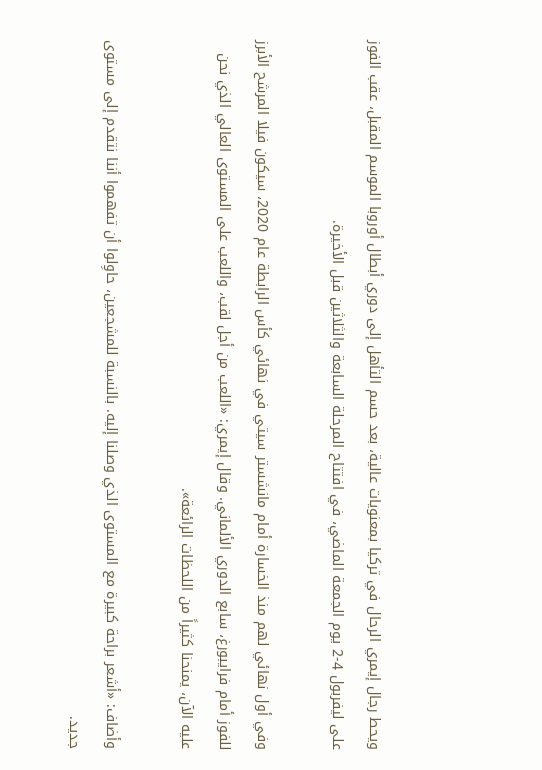ويحط رجال إيمري الرحال في تركيا بمعنويات عالية، بعد حسم التأهل إلى دوري أبطال أوروبا الموسم المقبل، عقب الفوز على ليفربول 4-2 يوم الجمعة الماضي، في افتتاح المرحلة السابعة والثلاثين قبل الأخيرة.

وفي أول نهائي لهم منذ الخسارة أمام مانشستر سيتي في نهائي كأس الرابطة عام 2020، سيكون فيلا المرشح الأبرز للفوز أمام فرايبورغ، سابع الدوري الألماني. وقال إيمري: «اللعب من أجل لقب، واللعب على المستوى العالي الذي نحن عليه الآن، يمنحنا كثيراً من اللحظات الرائعة».

وأضاف: «أشعر براحة كبيرة مع المستوى الذي وصلنا إليه. بالنسبة للمشجعين، حاوِلوا أن تفهموا أننا نتقدم إلى مستوى جديد.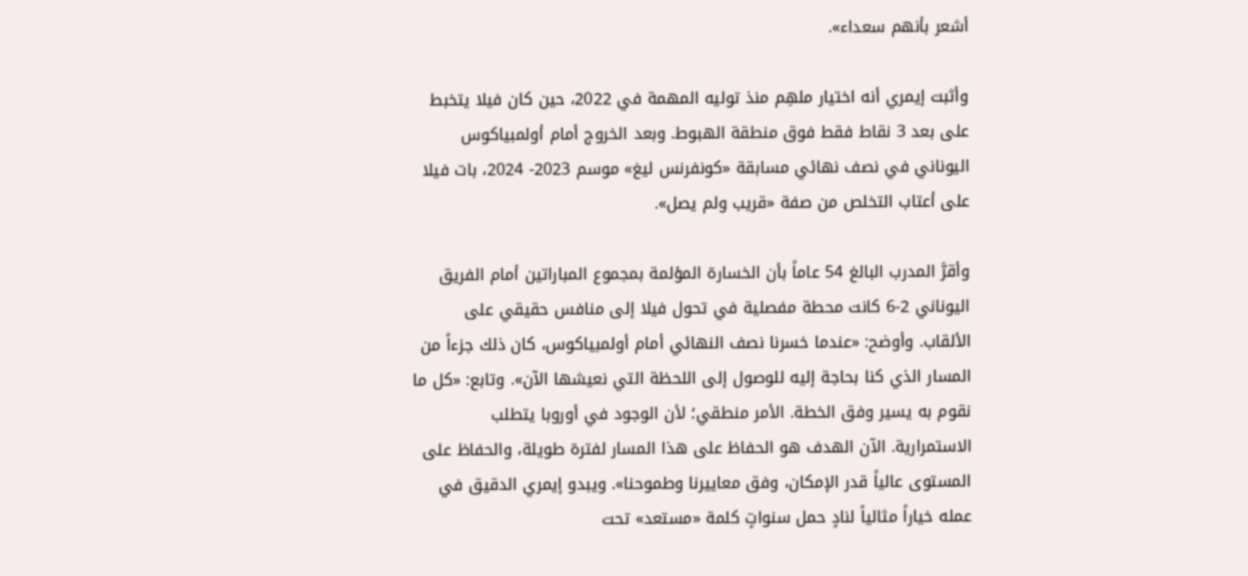أشعر بأنهم سعداء».

وأثبت إيمري أنه اختيار ملهِم منذ توليه المهمة في 2022، حين كان فيلا يتخبط على بعد 3 نقاط فقط فوق منطقة الهبوط. وبعد الخروج أمام أولمبياكوس اليوناني في نصف نهائي مسابقة «كونفرنس ليغ» موسم 2023- 2024، بات فيلا على أعتاب التخلص من صفة «قريب ولم يصل».

وأقرَّ المدرب البالغ 54 عاماً بأن الخسارة المؤلمة بمجموع المباراتين أمام الفريق اليوناني 2-6 كانت محطة مفصلية في تحول فيلا إلى منافس حقيقي على الألقاب. وأوضح: «عندما خسرنا نصف النهائي أمام أولمبياكوس، كان ذلك جزءاً من المسار الذي كنا بحاجة إليه للوصول إلى اللحظة التي نعيشها الآن». وتابع: «كل ما نقوم به يسير وفق الخطة. الأمر منطقي؛ لأن الوجود في أوروبا يتطلب الاستمرارية. الآن الهدف هو الحفاظ على هذا المسار لفترة طويلة، والحفاظ على المستوى عالياً قدر الإمكان، وفق معاييرنا وطموحنا». ويبدو إيمري الدقيق في عمله خياراً مثالياً لنادٍ حمل سنواتٍ كلمة «مستعد» تحت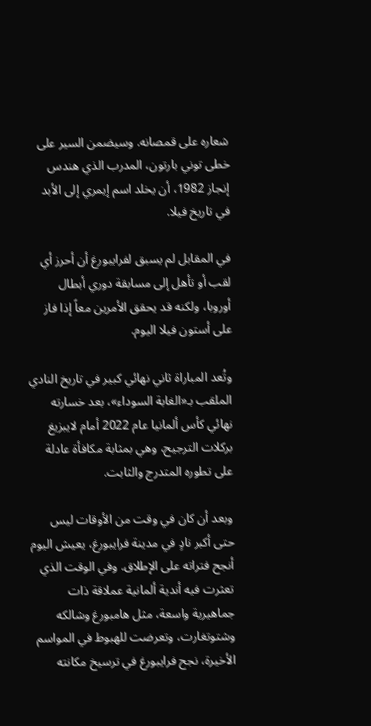شعاره على قمصانه. وسيضمن السير على خطى توني بارتون، المدرب الذي هندس إنجاز 1982، أن يخلد اسم إيمري إلى الأبد في تاريخ فيلا.

في المقابل لم يسبق لفرايبورغ أن أحرز أي لقب أو تأهل إلى مسابقة دوري أبطال أوروبا، ولكنه قد يحقق الأمرين معاً إذا فاز على أستون فيلا اليوم.

وتُعد المباراة ثاني نهائي كبير في تاريخ النادي الملقب بـ«الغابة السوداء»، بعد خسارته نهائي كأس ألمانيا عام 2022 أمام لايبزيغ بركلات الترجيح، وهي بمثابة مكافأة عادلة على تطوره المتدرج والثابت.

وبعد أن كان في وقت من الأوقات ليس حتى أكبر نادٍ في مدينة فرايبورغ، يعيش اليوم أنجح فتراته على الإطلاق. وفي الوقت الذي تعثرت فيه أندية ألمانية عملاقة ذات جماهيرية واسعة، مثل هامبورغ وشالكه وشتوتغارت، وتعرضت للهبوط في المواسم الأخيرة، نجح فرايبورغ في ترسيخ مكانته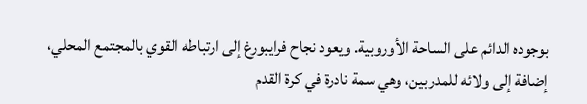بوجوده الدائم على الساحة الأوروبية. ويعود نجاح فرايبورغ إلى ارتباطه القوي بالمجتمع المحلي، إضافة إلى ولائه للمدربين، وهي سمة نادرة في كرة القدم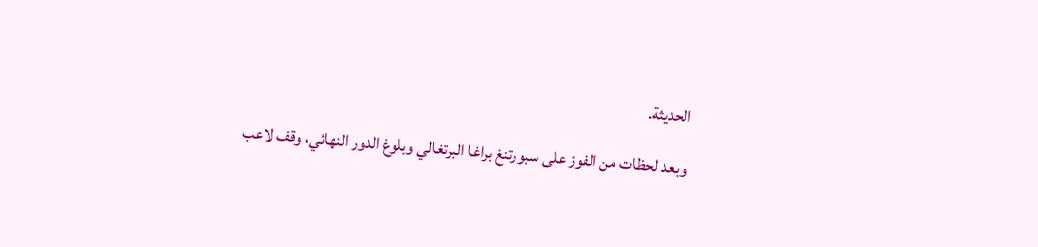الحديثة.

وبعد لحظات من الفوز على سبورتنغ براغا البرتغالي وبلوغ الدور النهائي، وقف لاعب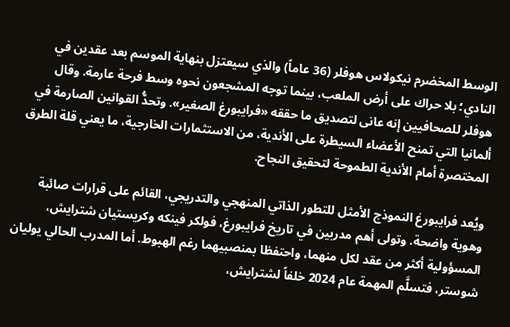الوسط المخضرم نيكولاس هوفلر (36 عاماً) والذي سيعتزل بنهاية الموسم بعد عقدين في النادي؛ بلا حراك على أرض الملعب، بينما توجه المشجعون نحوه وسط فرحة عارمة. وقال هوفلر للصحافيين إنه عانى لتصديق ما حققه «فرايبورغ الصغير». وتحدُّ القوانين الصارمة في ألمانيا التي تمنح الأعضاء السيطرة على الأندية، من الاستثمارات الخارجية، ما يعني قلة الطرق المختصرة أمام الأندية الطموحة لتحقيق النجاح.

ويُعد فرايبورغ النموذج الأمثل للتطور الذاتي المنهجي والتدريجي، القائم على قرارات صائبة وهوية واضحة. وتولى أهم مدربين في تاريخ فرايبورغ، فولكر فينكه وكريستيان شترايش، المسؤولية أكثر من عقد لكل منهما، واحتفظا بمنصبيهما رغم الهبوط. أما المدرب الحالي يوليان شوستر، فتسلَّم المهمة عام 2024 خلفاً لشترايش،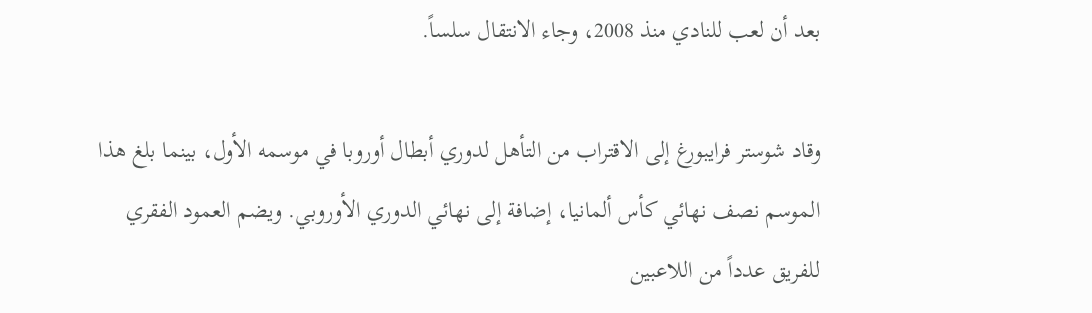بعد أن لعب للنادي منذ 2008، وجاء الانتقال سلساً.

وقاد شوستر فرايبورغ إلى الاقتراب من التأهل لدوري أبطال أوروبا في موسمه الأول، بينما بلغ هذا الموسم نصف نهائي كأس ألمانيا، إضافة إلى نهائي الدوري الأوروبي. ويضم العمود الفقري للفريق عدداً من اللاعبين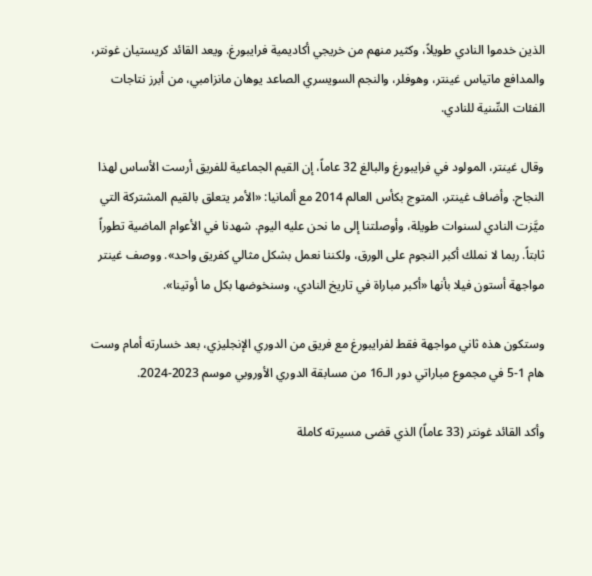الذين خدموا النادي طويلاً، وكثير منهم من خريجي أكاديمية فرايبورغ. ويعد القائد كريستيان غونتر، والمدافع ماتياس غينتر، وهوفلر، والنجم السويسري الصاعد يوهان مانزامبي، من أبرز نتاجات الفئات السِّنية للنادي.

وقال غينتر، المولود في فرايبورغ والبالغ 32 عاماً، إن القيم الجماعية للفريق أرست الأساس لهذا النجاح. وأضاف غينتر، المتوج بكأس العالم 2014 مع ألمانيا: «الأمر يتعلق بالقيم المشتركة التي ميَّزت النادي لسنوات طويلة، وأوصلتنا إلى ما نحن عليه اليوم. شهدنا في الأعوام الماضية تطوراً ثابتاً. ربما لا نملك أكبر النجوم على الورق، ولكننا نعمل بشكل مثالي كفريق واحد». ووصف غينتر مواجهة أستون فيلا بأنها «أكبر مباراة في تاريخ النادي، وسنخوضها بكل ما أوتينا».

وستكون هذه ثاني مواجهة فقط لفرايبورغ مع فريق من الدوري الإنجليزي، بعد خسارته أمام وست هام 1-5 في مجموع مباراتي دور الـ16 من مسابقة الدوري الأوروبي موسم 2023-2024.

وأكد القائد غونتر (33 عاماً) الذي قضى مسيرته كاملة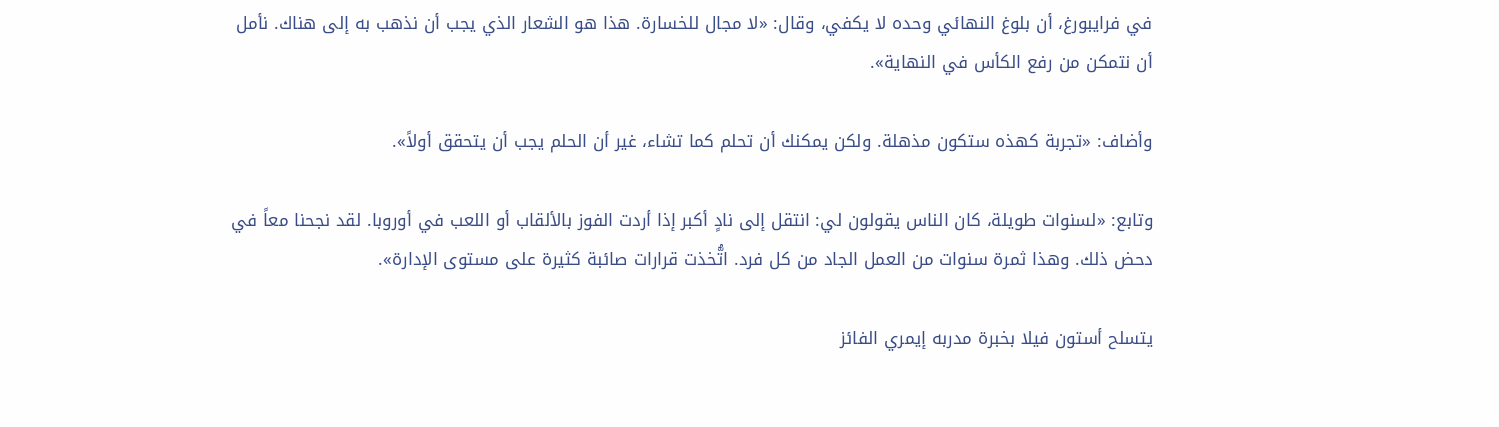في فرايبورغ، أن بلوغ النهائي وحده لا يكفي، وقال: «لا مجال للخسارة. هذا هو الشعار الذي يجب أن نذهب به إلى هناك. نأمل أن نتمكن من رفع الكأس في النهاية».

وأضاف: «تجربة كهذه ستكون مذهلة. ولكن يمكنك أن تحلم كما تشاء، غير أن الحلم يجب أن يتحقق أولاً».

وتابع: «لسنوات طويلة، كان الناس يقولون لي: انتقل إلى نادٍ أكبر إذا أردت الفوز بالألقاب أو اللعب في أوروبا. لقد نجحنا معاً في دحض ذلك. وهذا ثمرة سنوات من العمل الجاد من كل فرد. اتُّخذت قرارات صائبة كثيرة على مستوى الإدارة».

يتسلح أستون فيلا بخبرة مدربه إيمري الفائز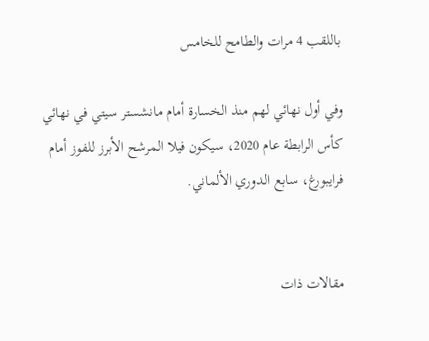باللقب 4 مرات والطامح للخامس

وفي أول نهائي لهم منذ الخسارة أمام مانشستر سيتي في نهائي كأس الرابطة عام 2020، سيكون فيلا المرشح الأبرز للفوز أمام فرايبورغ، سابع الدوري الألماني.


مقالات ذات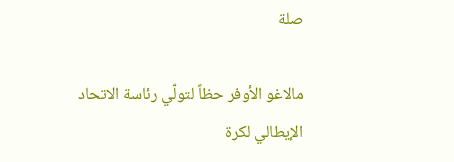صلة

مالاغو الأوفر حظاً لتولّي رئاسة الاتحاد الإيطالي لكرة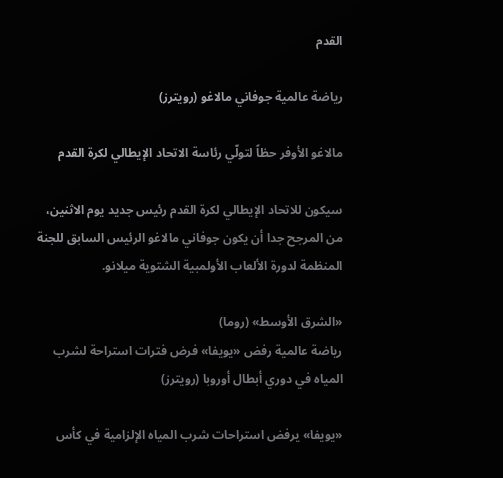القدم

رياضة عالمية جوفاني مالاغو (رويترز)

مالاغو الأوفر حظاً لتولّي رئاسة الاتحاد الإيطالي لكرة القدم

سيكون للاتحاد الإيطالي لكرة القدم رئيس جديد يوم الاثنين، من المرجح جدا أن يكون جوفاني مالاغو الرئيس السابق للجنة المنظمة لدورة الألعاب الأولمبية الشتوية ميلانو.

«الشرق الأوسط» (روما)
رياضة عالمية رفض «يويفا» فرض فترات استراحة لشرب المياه في دوري أبطال أوروبا (رويترز)

«يويفا» يرفض استراحات شرب المياه الإلزامية في كأس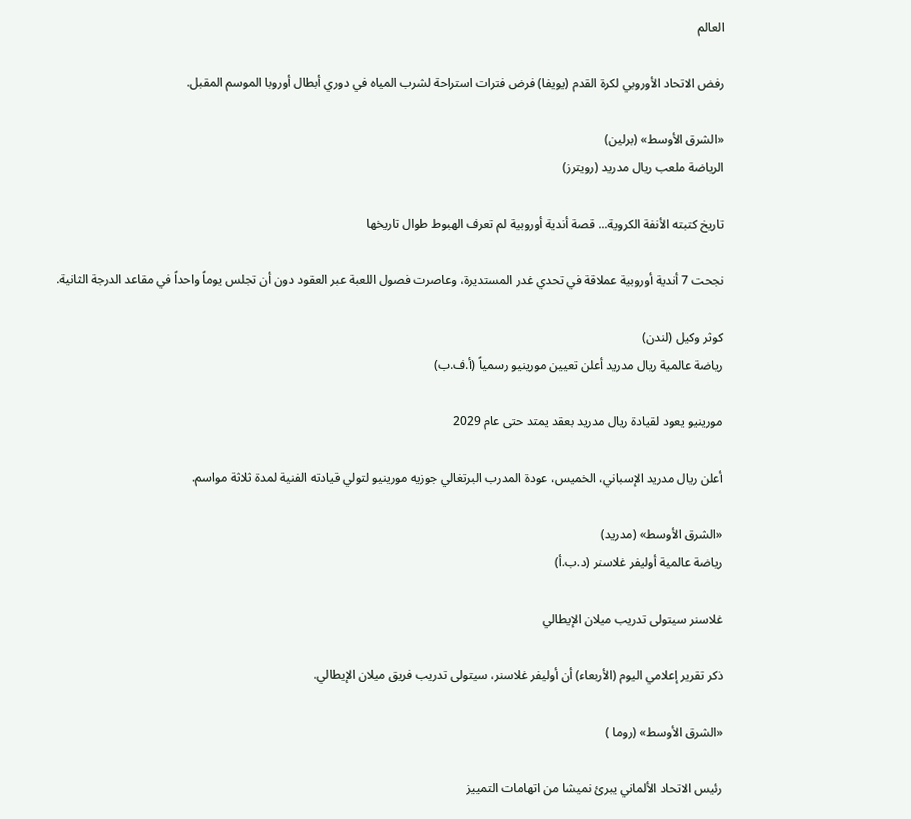العالم

رفض الاتحاد الأوروبي لكرة القدم (يويفا) فرض فترات استراحة لشرب المياه في دوري أبطال أوروبا الموسم المقبل.

«الشرق الأوسط» (برلين)
الرياضة ملعب ريال مدريد (رويترز)

تاريخ كتبته الأنفة الكروية... قصة أندية أوروبية لم تعرف الهبوط طوال تاريخها

نجحت 7 أندية أوروبية عملاقة في تحدي غدر المستديرة، وعاصرت فصول اللعبة عبر العقود دون أن تجلس يوماً واحداً في مقاعد الدرجة الثانية.

كوثر وكيل (لندن)
رياضة عالمية ريال مدريد أعلن تعيين مورينيو رسمياً (أ.ف.ب)

مورينيو يعود لقيادة ريال مدريد بعقد يمتد حتى عام 2029

أعلن ريال مدريد الإسباني، الخميس، عودة المدرب البرتغالي جوزيه مورينيو لتولي قيادته الفنية لمدة ثلاثة مواسم.

«الشرق الأوسط» (مدريد)
رياضة عالمية أوليفر غلاسنر (د.ب.أ)

غلاسنر سيتولى تدريب ميلان الإيطالي

ذكر تقرير إعلامي اليوم (الأربعاء) أن أوليفر غلاسنر، سيتولى تدريب فريق ميلان الإيطالي.

«الشرق الأوسط» (روما )

رئيس الاتحاد الألماني يبرئ نميشا من اتهامات التمييز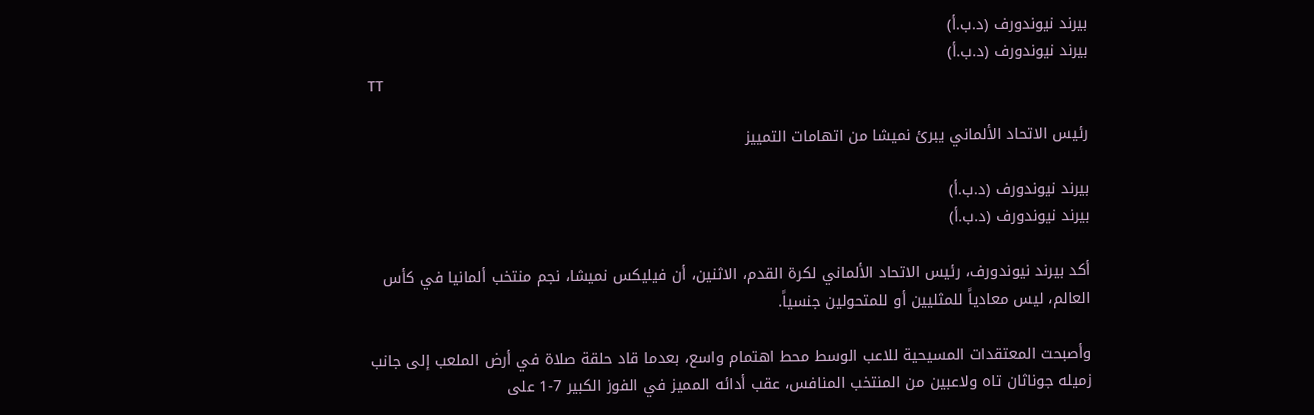بيرند نيوندورف (د.ب.أ)
بيرند نيوندورف (د.ب.أ)
TT

رئيس الاتحاد الألماني يبرئ نميشا من اتهامات التمييز

بيرند نيوندورف (د.ب.أ)
بيرند نيوندورف (د.ب.أ)

أكد بيرند نيوندورف، رئيس الاتحاد الألماني لكرة القدم، الاثنين، أن فيليكس نميشا، نجم منتخب ألمانيا في كأس العالم، ليس معادياً للمثليين أو للمتحولين جنسياً.

وأصبحت المعتقدات المسيحية للاعب الوسط محط اهتمام واسع، بعدما قاد حلقة صلاة في أرض الملعب إلى جانب زميله جوناثان تاه ولاعبين من المنتخب المنافس، عقب أدائه المميز في الفوز الكبير 7-1 على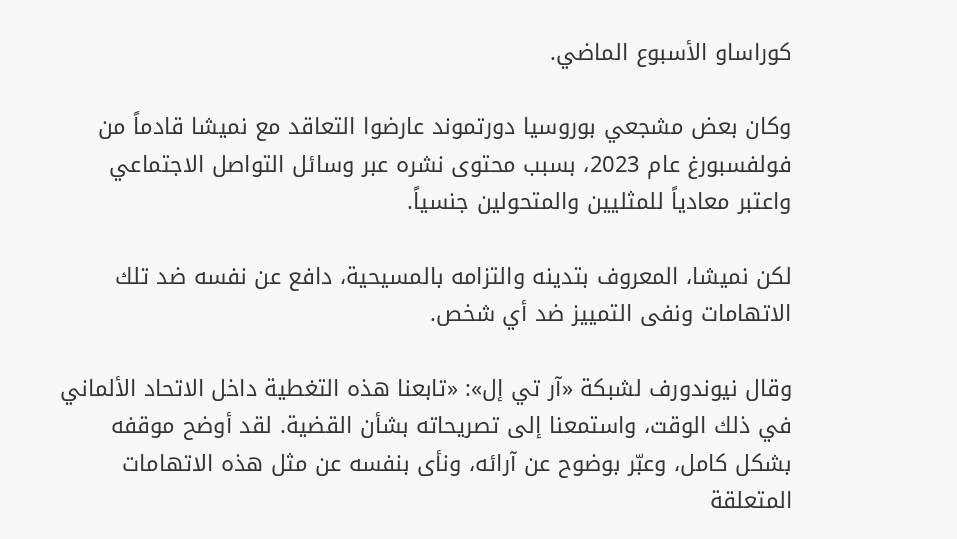كوراساو الأسبوع الماضي.

وكان بعض مشجعي بوروسيا دورتموند عارضوا التعاقد مع نميشا قادماً من فولفسبورغ عام 2023، بسبب محتوى نشره عبر وسائل التواصل الاجتماعي واعتبر معادياً للمثليين والمتحولين جنسياً.

لكن نميشا، المعروف بتدينه والتزامه بالمسيحية، دافع عن نفسه ضد تلك الاتهامات ونفى التمييز ضد أي شخص.

وقال نيوندورف لشبكة «آر تي إل»: «تابعنا هذه التغطية داخل الاتحاد الألماني في ذلك الوقت، واستمعنا إلى تصريحاته بشأن القضية. لقد أوضح موقفه بشكل كامل، وعبّر بوضوح عن آرائه، ونأى بنفسه عن مثل هذه الاتهامات المتعلقة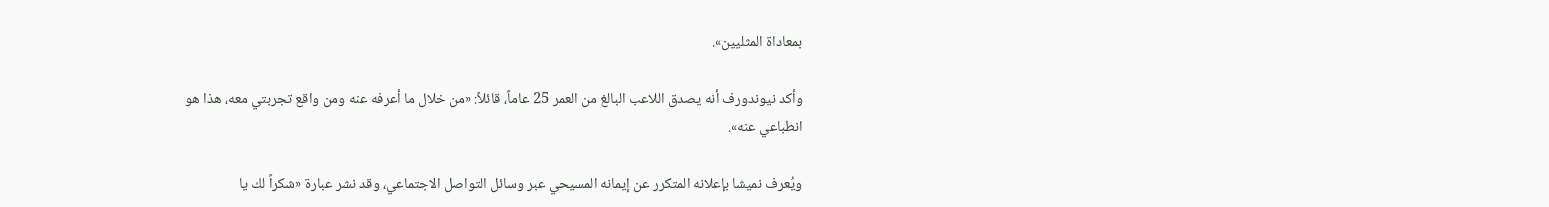بمعاداة المثليين».

وأكد نيوندورف أنه يصدق اللاعب البالغ من العمر 25 عاماً، قائلاً: «من خلال ما أعرفه عنه ومن واقع تجربتي معه، هذا هو انطباعي عنه».

ويُعرف نميشا بإعلانه المتكرر عن إيمانه المسيحي عبر وسائل التواصل الاجتماعي، وقد نشر عبارة «شكراً لك يا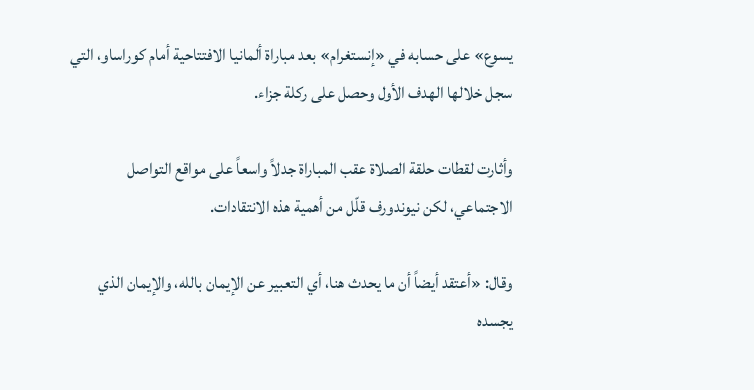يسوع» على حسابه في «إنستغرام» بعد مباراة ألمانيا الافتتاحية أمام كوراساو، التي سجل خلالها الهدف الأول وحصل على ركلة جزاء.

وأثارت لقطات حلقة الصلاة عقب المباراة جدلاً واسعاً على مواقع التواصل الاجتماعي، لكن نيوندورف قلّل من أهمية هذه الانتقادات.

وقال: «أعتقد أيضاً أن ما يحدث هنا، أي التعبير عن الإيمان بالله، والإيمان الذي يجسده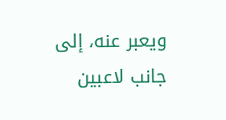ويعبر عنه، إلى جانب لاعبين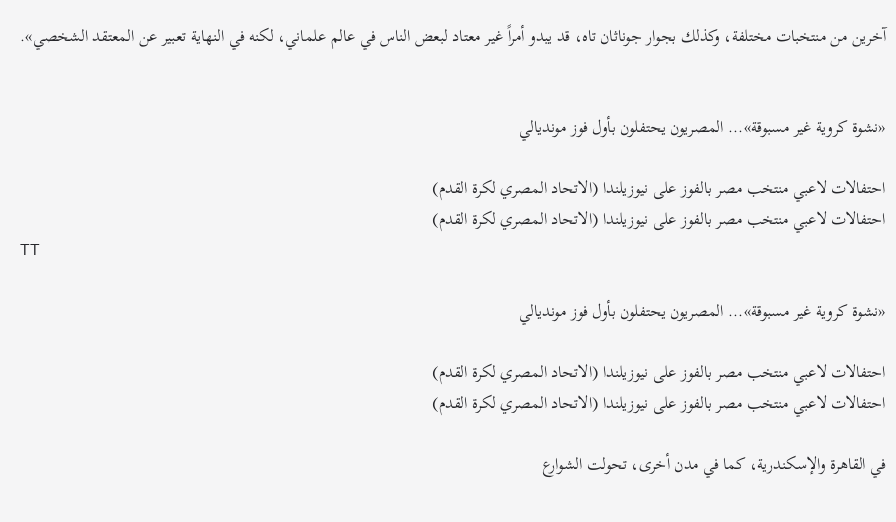آخرين من منتخبات مختلفة، وكذلك بجوار جوناثان تاه، قد يبدو أمراً غير معتاد لبعض الناس في عالم علماني، لكنه في النهاية تعبير عن المعتقد الشخصي».


«نشوة كروية غير مسبوقة»... المصريون يحتفلون بأول فوز مونديالي

احتفالات لاعبي منتخب مصر بالفوز على نيوزيلندا (الاتحاد المصري لكرة القدم)
احتفالات لاعبي منتخب مصر بالفوز على نيوزيلندا (الاتحاد المصري لكرة القدم)
TT

«نشوة كروية غير مسبوقة»... المصريون يحتفلون بأول فوز مونديالي

احتفالات لاعبي منتخب مصر بالفوز على نيوزيلندا (الاتحاد المصري لكرة القدم)
احتفالات لاعبي منتخب مصر بالفوز على نيوزيلندا (الاتحاد المصري لكرة القدم)

في القاهرة والإسكندرية، كما في مدن أخرى، تحولت الشوارع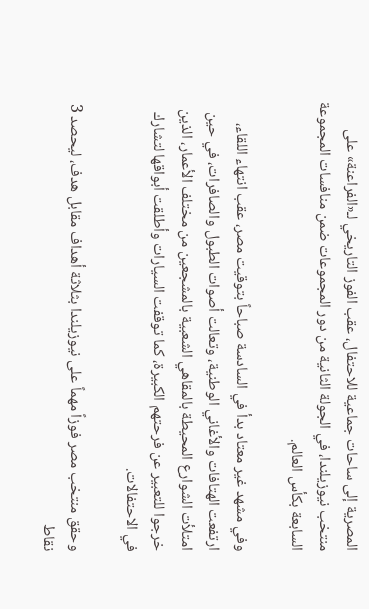المصرية إلى ساحات جماعية للاحتفال، عقب الفوز التاريخي لـ«الفراعنة» على منتخب نيوزيلندا، في الجولة الثانية من دور المجموعات ضمن منافسات المجموعة السابعة بكأس العالم.

وفي مشهد غير معتاد بدأ في السادسة صباحاً بتوقيت مصر، عقب انتهاء اللقاء، ارتفعت الهتافات والأغاني الوطنية، وتعالت أصوات الطبول والصافرات، في حين امتلأت الشوارع المحيطة بالمقاهي الشعبية بالمشجعين من مختلف الأعمار، الذين خرجوا للتعبير عن فرحتهم الكبيرة، كما توقفت السيارات وأطلقت أبواقها لتشارك في الاحتفالات.

وحقق منتخب مصر فوزاً مهماً على نيوزيلندا بثلاثة أهداف مقابل هدف، ليحصد 3 نقاط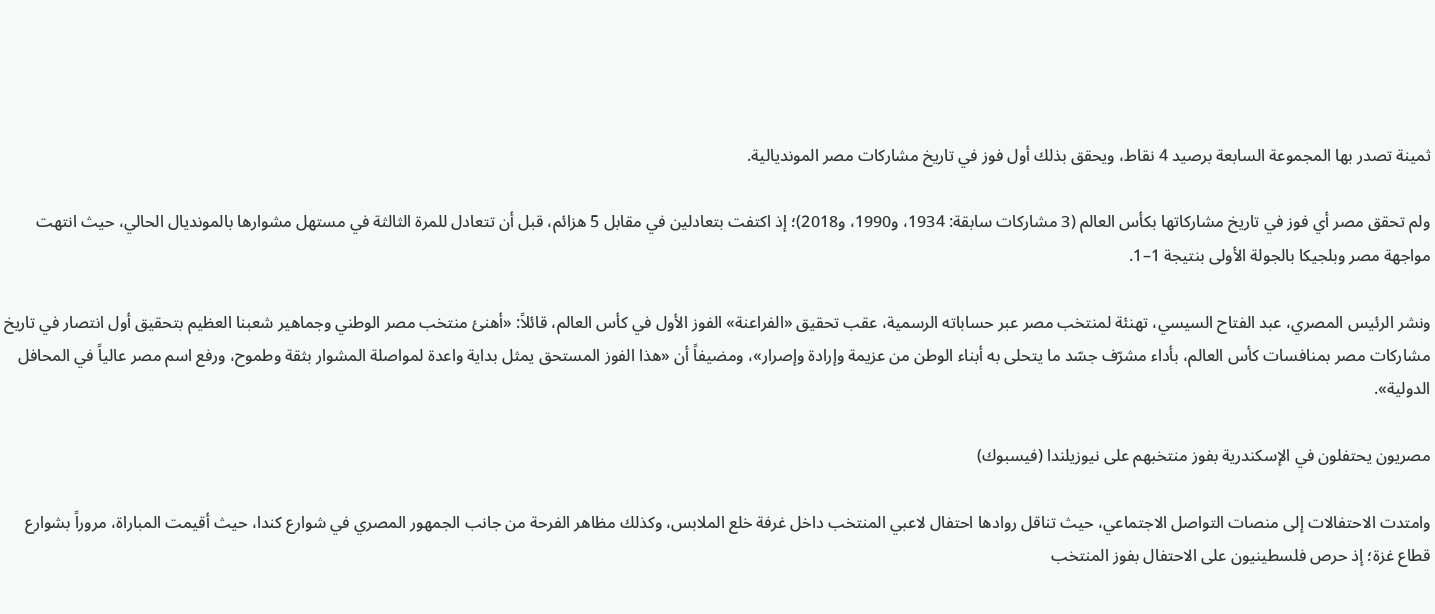ثمينة تصدر بها المجموعة السابعة برصيد 4 نقاط، ويحقق بذلك أول فوز في تاريخ مشاركات مصر المونديالية.

ولم تحقق مصر أي فوز في تاريخ مشاركاتها بكأس العالم (3 مشاركات سابقة: 1934، و1990، و2018)؛ إذ اكتفت بتعادلين في مقابل 5 هزائم، قبل أن تتعادل للمرة الثالثة في مستهل مشوارها بالمونديال الحالي، حيث انتهت مواجهة مصر وبلجيكا بالجولة الأولى بنتيجة 1–1.

ونشر الرئيس المصري، عبد الفتاح السيسي، تهنئة لمنتخب مصر عبر حساباته الرسمية، عقب تحقيق «الفراعنة» الفوز الأول في كأس العالم، قائلاً: «أهنئ منتخب مصر الوطني وجماهير شعبنا العظيم بتحقيق أول انتصار في تاريخ مشاركات مصر بمنافسات كأس العالم، بأداء مشرّف جسّد ما يتحلى به أبناء الوطن من عزيمة وإرادة وإصرار»، ومضيفاً أن «هذا الفوز المستحق يمثل بداية واعدة لمواصلة المشوار بثقة وطموح، ورفع اسم مصر عالياً في المحافل الدولية».

مصريون يحتفلون في الإسكندرية بفوز منتخبهم على نيوزيلندا (فيسبوك)

وامتدت الاحتفالات إلى منصات التواصل الاجتماعي، حيث تناقل روادها احتفال لاعبي المنتخب داخل غرفة خلع الملابس، وكذلك مظاهر الفرحة من جانب الجمهور المصري في شوارع كندا، حيث أقيمت المباراة، مروراً بشوارع قطاع غزة؛ إذ حرص فلسطينيون على الاحتفال بفوز المنتخب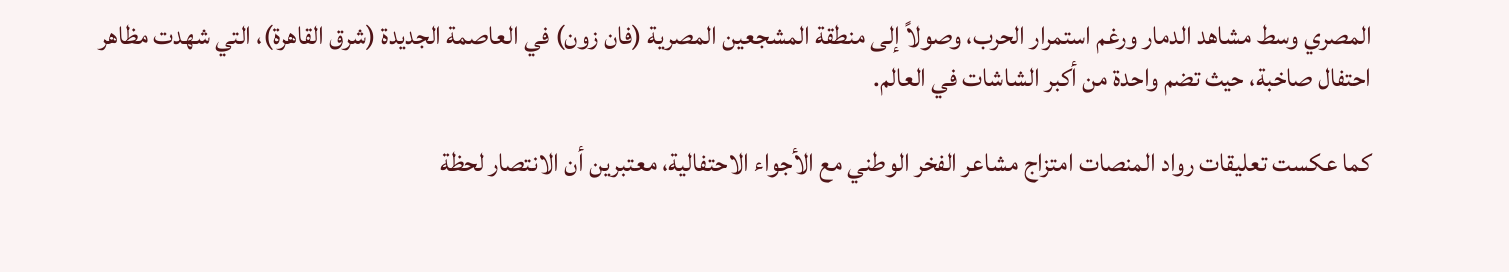المصري وسط مشاهد الدمار ورغم استمرار الحرب، وصولاً إلى منطقة المشجعين المصرية (فان زون) في العاصمة الجديدة (شرق القاهرة)، التي شهدت مظاهر احتفال صاخبة، حيث تضم واحدة من أكبر الشاشات في العالم.

كما عكست تعليقات رواد المنصات امتزاج مشاعر الفخر الوطني مع الأجواء الاحتفالية، معتبرين أن الانتصار لحظة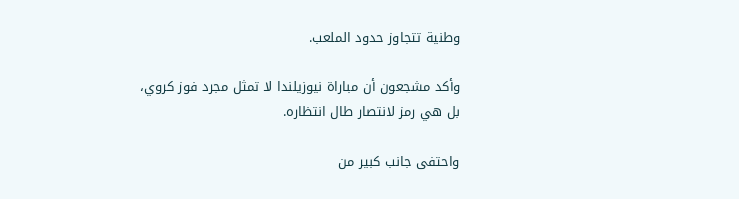وطنية تتجاوز حدود الملعب.

وأكد مشجعون أن مباراة نيوزيلندا لا تمثل مجرد فوز كروي، بل هي رمز لانتصار طال انتظاره.

واحتفى جانب كبير من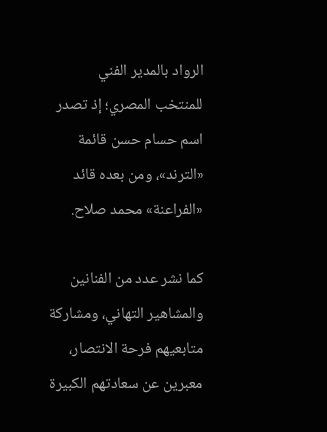الرواد بالمدير الفني للمنتخب المصري؛ إذ تصدر اسم حسام حسن قائمة «الترند»، ومن بعده قائد «الفراعنة» محمد صلاح.

كما نشر عدد من الفنانين والمشاهير التهاني، ومشاركة متابعيهم فرحة الانتصار، معبرين عن سعادتهم الكبيرة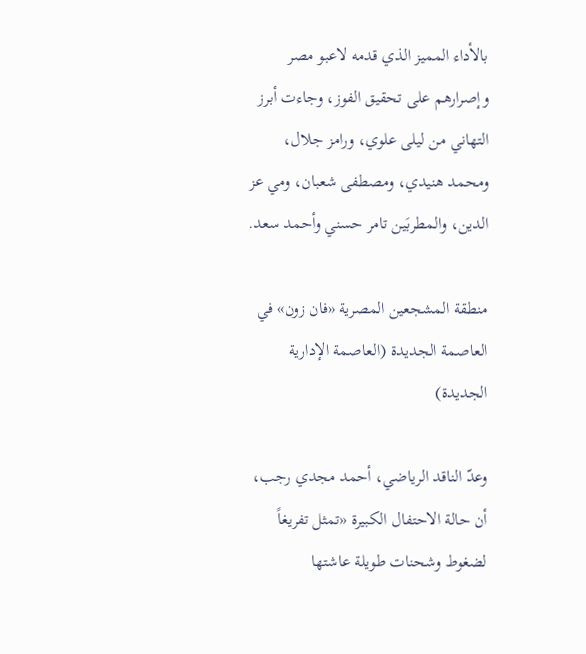بالأداء المميز الذي قدمه لاعبو مصر وإصرارهم على تحقيق الفوز، وجاءت أبرز التهاني من ليلى علوي، ورامز جلال، ومحمد هنيدي، ومصطفى شعبان، ومي عز الدين، والمطربَين تامر حسني وأحمد سعد.

منطقة المشجعين المصرية «فان زون» في العاصمة الجديدة (العاصمة الإدارية الجديدة)

وعدّ الناقد الرياضي، أحمد مجدي رجب، أن حالة الاحتفال الكبيرة «تمثل تفريغاً لضغوط وشحنات طويلة عاشتها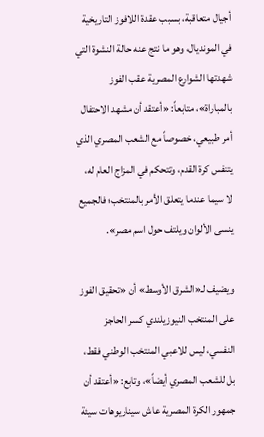أجيال متعاقبة، بسبب عقدة اللافوز التاريخية في المونديال، وهو ما نتج عنه حالة النشوة التي شهدتها الشوارع المصرية عقب الفوز بالمباراة»، متابعاً: «أعتقد أن مشهد الاحتفال أمر طبيعي، خصوصاً مع الشعب المصري الذي يتنفس كرة القدم، وتتحكم في المزاج العام له، لا سيما عندما يتعلق الأمر بالمنتخب؛ فالجميع ينسى الألوان ويلتف حول اسم مصر».

ويضيف لـ«الشرق الأوسط» أن «تحقيق الفوز على المنتخب النيوزيلندي كسر الحاجز النفسي، ليس للاعبي المنتخب الوطني فقط، بل للشعب المصري أيضاً»، وتابع: «أعتقد أن جمهور الكرة المصرية عاش سيناريوهات سيئة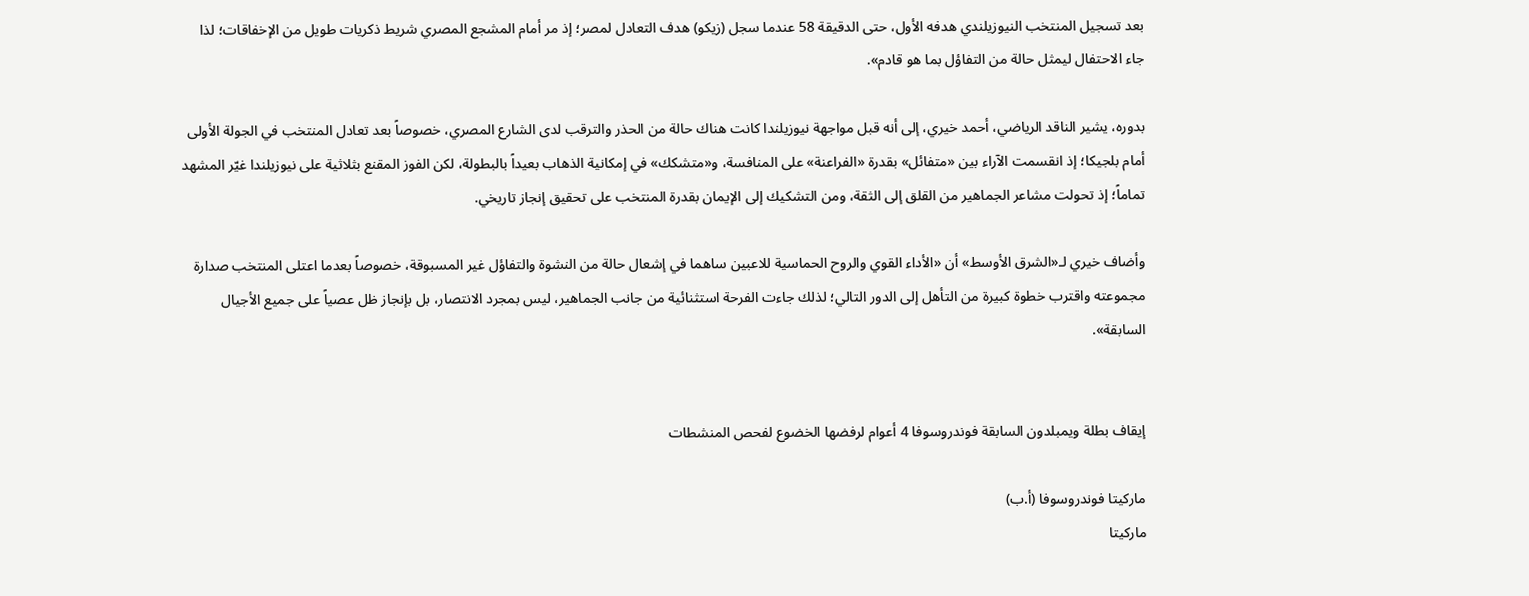بعد تسجيل المنتخب النيوزيلندي هدفه الأول، حتى الدقيقة 58 عندما سجل (زيكو) هدف التعادل لمصر؛ إذ مر أمام المشجع المصري شريط ذكريات طويل من الإخفاقات؛ لذا جاء الاحتفال ليمثل حالة من التفاؤل بما هو قادم».

بدوره، يشير الناقد الرياضي، أحمد خيري، إلى أنه قبل مواجهة نيوزيلندا كانت هناك حالة من الحذر والترقب لدى الشارع المصري، خصوصاً بعد تعادل المنتخب في الجولة الأولى أمام بلجيكا؛ إذ انقسمت الآراء بين «متفائل» بقدرة «الفراعنة» على المنافسة، و«متشكك» في إمكانية الذهاب بعيداً بالبطولة، لكن الفوز المقنع بثلاثية على نيوزيلندا غيّر المشهد تماماً؛ إذ تحولت مشاعر الجماهير من القلق إلى الثقة، ومن التشكيك إلى الإيمان بقدرة المنتخب على تحقيق إنجاز تاريخي.

وأضاف خيري لـ«الشرق الأوسط» أن «الأداء القوي والروح الحماسية للاعبين ساهما في إشعال حالة من النشوة والتفاؤل غير المسبوقة، خصوصاً بعدما اعتلى المنتخب صدارة مجموعته واقترب خطوة كبيرة من التأهل إلى الدور التالي؛ لذلك جاءت الفرحة استثنائية من جانب الجماهير، ليس بمجرد الانتصار، بل بإنجاز ظل عصياً على جميع الأجيال السابقة».


إيقاف بطلة ويمبلدون السابقة فوندروسوفا 4 أعوام لرفضها الخضوع لفحص المنشطات

ماركيتا فوندروسوفا (أ.ب)
ماركيتا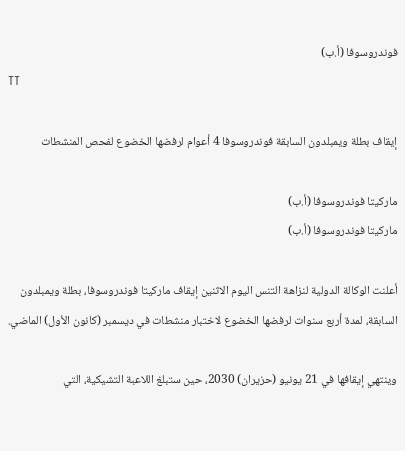فوندروسوفا (أ.ب)
TT

إيقاف بطلة ويمبلدون السابقة فوندروسوفا 4 أعوام لرفضها الخضوع لفحص المنشطات

ماركيتا فوندروسوفا (أ.ب)
ماركيتا فوندروسوفا (أ.ب)

أعلنت الوكالة الدولية لنزاهة التنس اليوم الاثنين إيقاف ماركيتا فوندروسوفا، بطلة ويمبلدون السابقة، لمدة أربع سنوات لرفضها الخضوع لاختبار منشطات في ديسمبر (كانون الأول) الماضي.

وينتهي إيقافها في 21 يونيو (حزيران) 2030، ‌حين ستبلغ اللاعبة التشيكية، ‌التي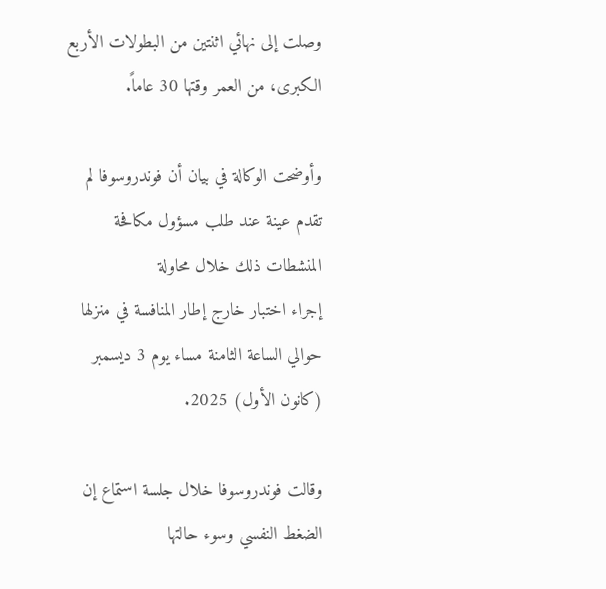وصلت إلى نهائي اثنتين من البطولات الأربع الكبرى، من العمر وقتها 30 عاماً.

وأوضحت الوكالة في بيان أن فوندروسوفا لم تقدم عينة عند طلب مسؤول مكافحة المنشطات ذلك خلال محاولة إجراء ‌اختبار ‌خارج إطار المنافسة في منزلها حوالي الساعة ‌الثامنة مساء يوم 3 ديسمبر (كانون الأول) 2025.

وقالت فوندروسوفا خلال جلسة استماع إن الضغط النفسي وسوء حالتها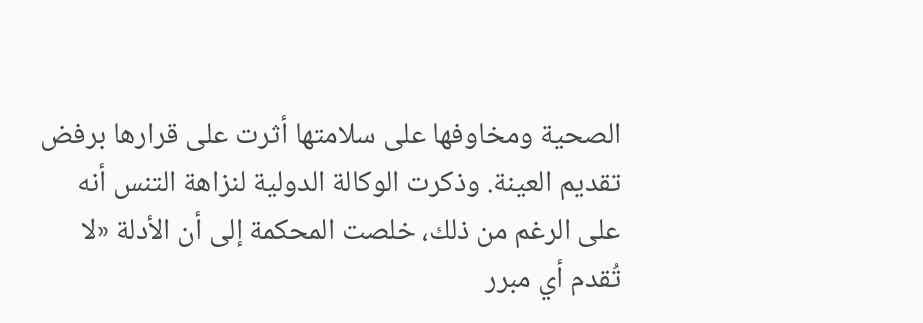الصحية ومخاوفها على سلامتها ‌أثرت على قرارها برفض تقديم العينة. وذكرت الوكالة الدولية لنزاهة التنس أنه على الرغم من ذلك، خلصت المحكمة إلى أن الأدلة «لا تُقدم أي مبرر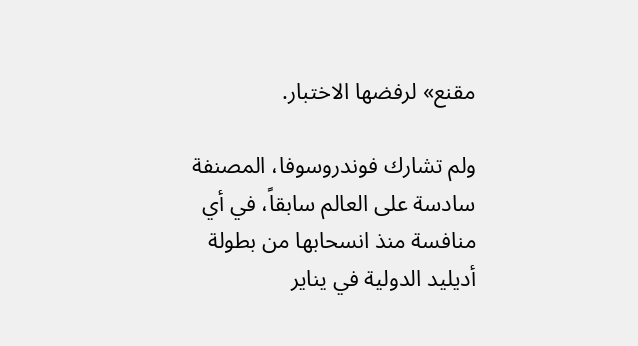مقنع» لرفضها الاختبار.

ولم تشارك فوندروسوفا، المصنفة سادسة على العالم سابقاً، في أي منافسة منذ انسحابها من بطولة أديليد الدولية في يناير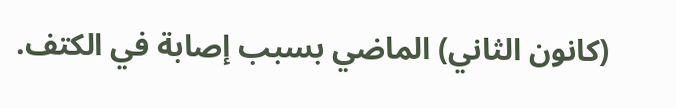(كانون الثاني) الماضي بسبب إصابة في الكتف.